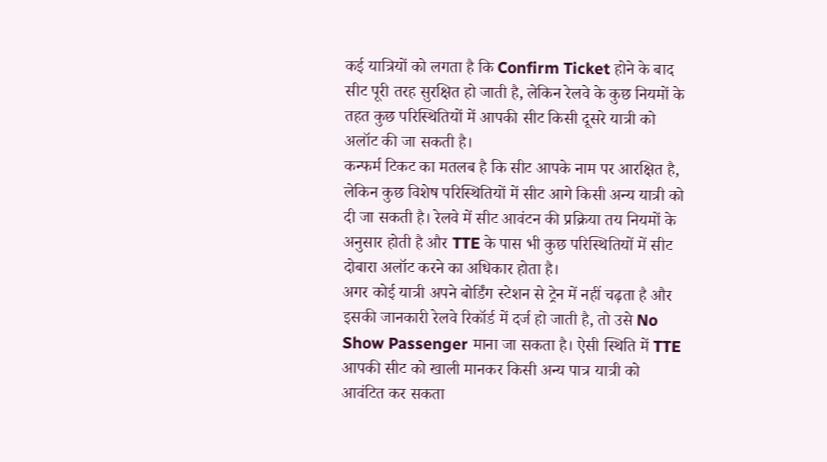कई यात्रियों को लगता है कि Confirm Ticket होने के बाद सीट पूरी तरह सुरक्षित हो जाती है, लेकिन रेलवे के कुछ नियमों के तहत कुछ परिस्थितियों में आपकी सीट किसी दूसरे यात्री को अलॉट की जा सकती है।
कन्फर्म टिकट का मतलब है कि सीट आपके नाम पर आरक्षित है, लेकिन कुछ विशेष परिस्थितियों में सीट आगे किसी अन्य यात्री को दी जा सकती है। रेलवे में सीट आवंटन की प्रक्रिया तय नियमों के अनुसार होती है और TTE के पास भी कुछ परिस्थितियों में सीट दोबारा अलॉट करने का अधिकार होता है।
अगर कोई यात्री अपने बोर्डिंग स्टेशन से ट्रेन में नहीं चढ़ता है और इसकी जानकारी रेलवे रिकॉर्ड में दर्ज हो जाती है, तो उसे No Show Passenger माना जा सकता है। ऐसी स्थिति में TTE आपकी सीट को खाली मानकर किसी अन्य पात्र यात्री को आवंटित कर सकता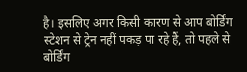है। इसलिए अगर किसी कारण से आप बोर्डिंग स्टेशन से ट्रेन नहीं पकड़ पा रहे हैं, तो पहले से बोर्डिंग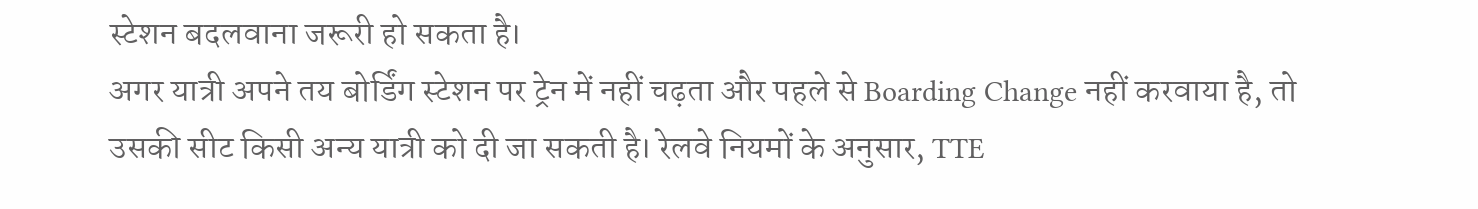स्टेशन बदलवाना जरूरी हो सकता है।
अगर यात्री अपने तय बोर्डिंग स्टेशन पर ट्रेन में नहीं चढ़ता और पहले से Boarding Change नहीं करवाया है, तो उसकी सीट किसी अन्य यात्री को दी जा सकती है। रेलवे नियमों के अनुसार, TTE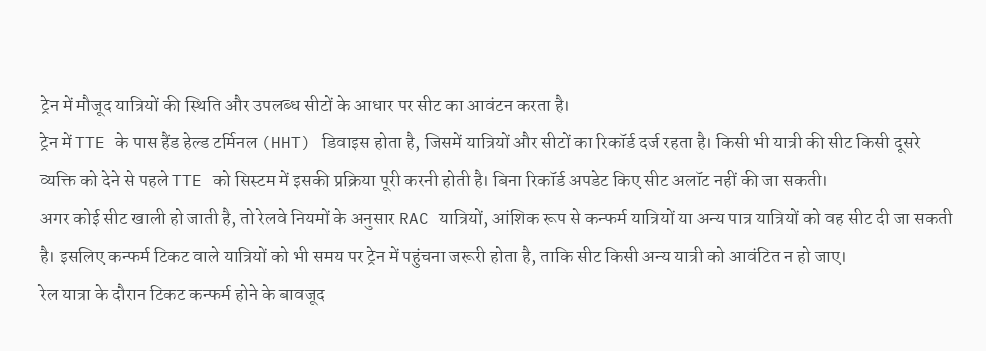ट्रेन में मौजूद यात्रियों की स्थिति और उपलब्ध सीटों के आधार पर सीट का आवंटन करता है।
ट्रेन में TTE के पास हैंड हेल्ड टर्मिनल (HHT) डिवाइस होता है, जिसमें यात्रियों और सीटों का रिकॉर्ड दर्ज रहता है। किसी भी यात्री की सीट किसी दूसरे व्यक्ति को देने से पहले TTE को सिस्टम में इसकी प्रक्रिया पूरी करनी होती है। बिना रिकॉर्ड अपडेट किए सीट अलॉट नहीं की जा सकती।
अगर कोई सीट खाली हो जाती है, तो रेलवे नियमों के अनुसार RAC यात्रियों, आंशिक रूप से कन्फर्म यात्रियों या अन्य पात्र यात्रियों को वह सीट दी जा सकती है। इसलिए कन्फर्म टिकट वाले यात्रियों को भी समय पर ट्रेन में पहुंचना जरूरी होता है, ताकि सीट किसी अन्य यात्री को आवंटित न हो जाए।
रेल यात्रा के दौरान टिकट कन्फर्म होने के बावजूद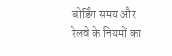बोर्डिंग समय और रेलवे के नियमों का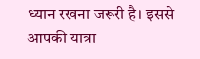ध्यान रखना जरूरी है। इससे आपकी यात्रा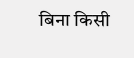बिना किसी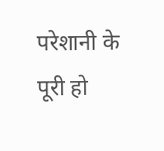परेशानी के पूरी हो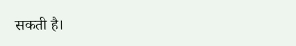सकती है।